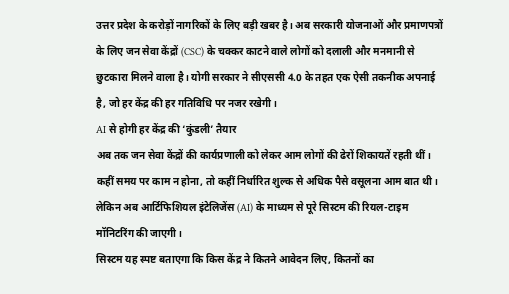उत्तर प्रदेश के करोड़ों नागरिकों के लिए बड़ी खबर है। अब सरकारी योजनाओं और प्रमाणपत्रों के लिए जन सेवा केंद्रों (CSC) के चक्कर काटने वाले लोगों को दलाली और मनमानी से छुटकारा मिलने वाला है। योगी सरकार ने सीएससी 4.0 के तहत एक ऐसी तकनीक अपनाई है, जो हर केंद्र की हर गतिविधि पर नजर रखेगी।
AI से होगी हर केंद्र की ‘कुंडली’ तैयार
अब तक जन सेवा केंद्रों की कार्यप्रणाली को लेकर आम लोगों की ढेरों शिकायतें रहती थीं। कहीं समय पर काम न होना, तो कहीं निर्धारित शुल्क से अधिक पैसे वसूलना आम बात थी। लेकिन अब आर्टिफिशियल इंटेलिजेंस (AI) के माध्यम से पूरे सिस्टम की रियल-टाइम मॉनिटरिंग की जाएगी।
सिस्टम यह स्पष्ट बताएगा कि किस केंद्र ने कितने आवेदन लिए, कितनों का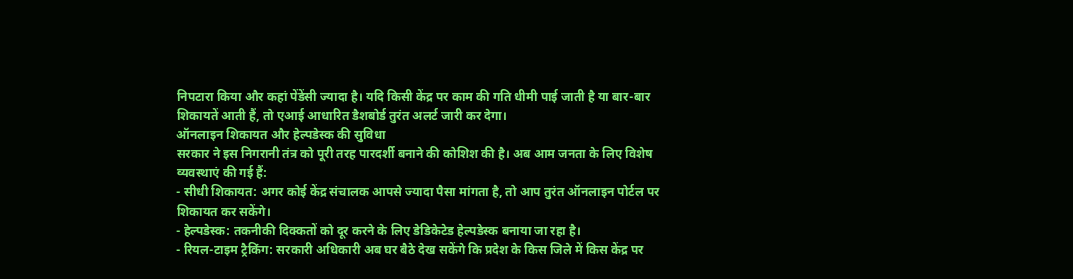निपटारा किया और कहां पेंडेंसी ज्यादा है। यदि किसी केंद्र पर काम की गति धीमी पाई जाती है या बार-बार शिकायतें आती हैं, तो एआई आधारित डैशबोर्ड तुरंत अलर्ट जारी कर देगा।
ऑनलाइन शिकायत और हेल्पडेस्क की सुविधा
सरकार ने इस निगरानी तंत्र को पूरी तरह पारदर्शी बनाने की कोशिश की है। अब आम जनता के लिए विशेष व्यवस्थाएं की गई हैं:
- सीधी शिकायत: अगर कोई केंद्र संचालक आपसे ज्यादा पैसा मांगता है, तो आप तुरंत ऑनलाइन पोर्टल पर शिकायत कर सकेंगे।
- हेल्पडेस्क: तकनीकी दिक्कतों को दूर करने के लिए डेडिकेटेड हेल्पडेस्क बनाया जा रहा है।
- रियल-टाइम ट्रैकिंग: सरकारी अधिकारी अब घर बैठे देख सकेंगे कि प्रदेश के किस जिले में किस केंद्र पर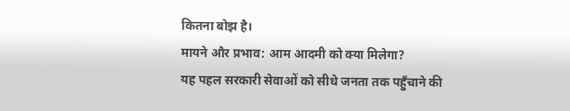कितना बोझ है।
मायने और प्रभाव: आम आदमी को क्या मिलेगा?
यह पहल सरकारी सेवाओं को सीधे जनता तक पहुँचाने की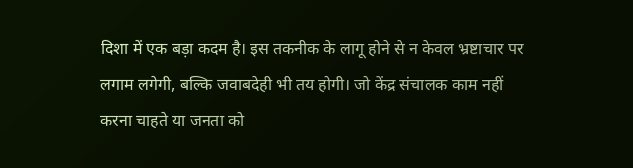दिशा में एक बड़ा कदम है। इस तकनीक के लागू होने से न केवल भ्रष्टाचार पर लगाम लगेगी, बल्कि जवाबदेही भी तय होगी। जो केंद्र संचालक काम नहीं करना चाहते या जनता को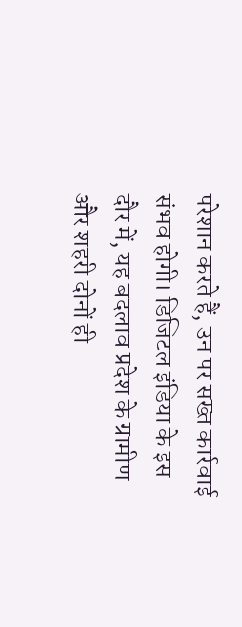परेशान करते हैं, उन पर सख्त कार्रवाई संभव होगी। डिजिटल इंडिया के इस दौर में, यह बदलाव प्रदेश के ग्रामीण और शहरी दोनों ही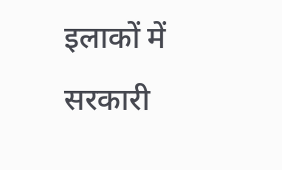इलाकों में सरकारी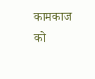कामकाज को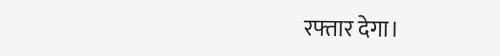रफ्तार देगा।